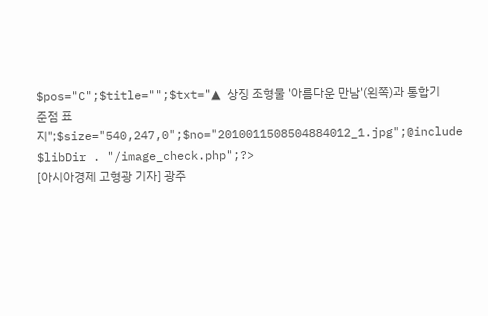$pos="C";$title="";$txt="▲ 상징 조형물 '아름다운 만남'(왼쪽)과 통합기준점 표지";$size="540,247,0";$no="2010011508504884012_1.jpg";@include $libDir . "/image_check.php";?>
[아시아경제 고형광 기자] 광주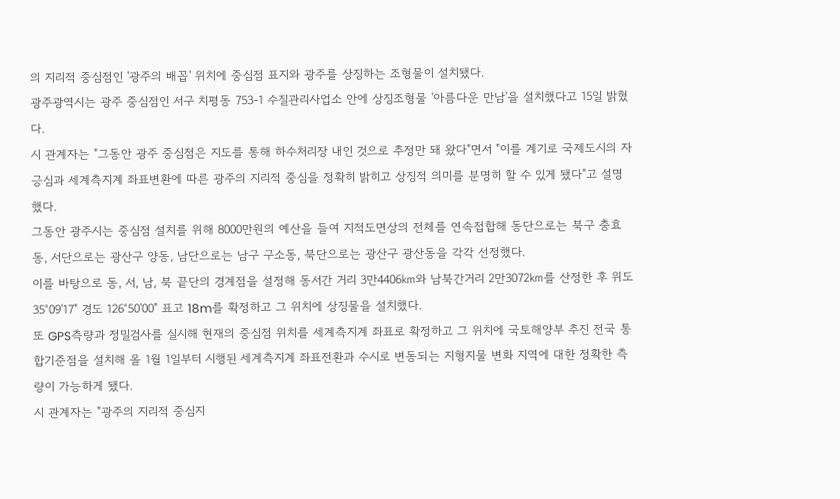의 지리적 중심점인 '광주의 배꼽' 위치에 중심점 표지와 광주를 상징하는 조형물이 설치됐다.
광주광역시는 광주 중심점인 서구 치평동 753-1 수질관리사업소 안에 상징조형물 '아름다운 만남'을 설치했다고 15일 밝혔다.
시 관계자는 "그동안 광주 중심점은 지도를 통해 하수처리장 내인 것으로 추정만 돼 왔다"면서 "이를 계기로 국제도시의 자긍심과 세계측지계 좌표변환에 따른 광주의 지리적 중심을 정확히 밝히고 상징적 의미를 분명히 할 수 있게 됐다"고 설명했다.
그동안 광주시는 중심점 설치를 위해 8000만원의 예산을 들여 지적도면상의 전체를 연속접합해 동단으로는 북구 충효동, 서단으로는 광산구 양동, 남단으로는 남구 구소동, 북단으로는 광산구 광산동을 각각 선정했다.
이를 바탕으로 동, 서, 남, 북 끝단의 경계점을 설정해 동서간 거리 3만4406㎞와 남북간거리 2만3072㎞를 산정한 후 위도 35°09'17" 경도 126°50'00" 표고 18m를 확정하고 그 위치에 상징물을 설치했다.
또 GPS측량과 정밀검사를 실시해 현재의 중심점 위치를 세계측지계 좌표로 확정하고 그 위치에 국토해양부 추진 전국 통합기준점을 설치해 올 1월 1일부터 시행된 세계측지계 좌표전환과 수시로 변동되는 지형지물 변화 지역에 대한 정확한 측량이 가능하게 됐다.
시 관계자는 "광주의 지리적 중심지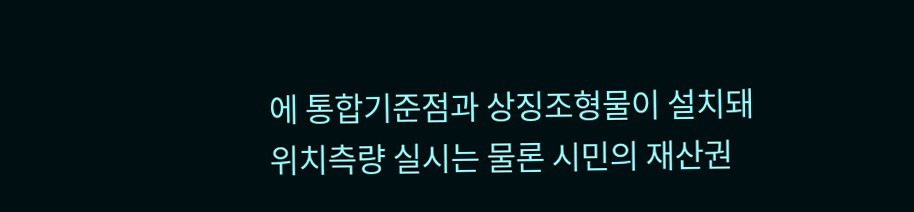에 통합기준점과 상징조형물이 설치돼 위치측량 실시는 물론 시민의 재산권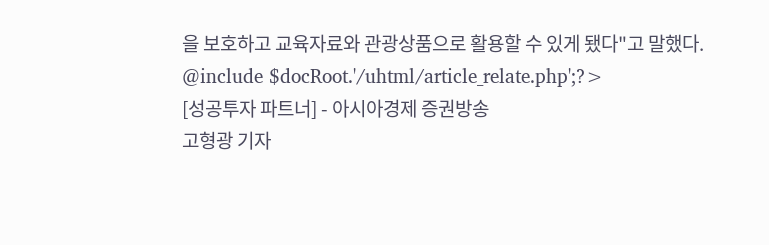을 보호하고 교육자료와 관광상품으로 활용할 수 있게 됐다"고 말했다.
@include $docRoot.'/uhtml/article_relate.php';?>
[성공투자 파트너] - 아시아경제 증권방송
고형광 기자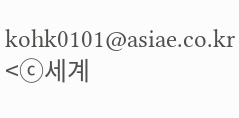kohk0101@asiae.co.kr
<ⓒ세계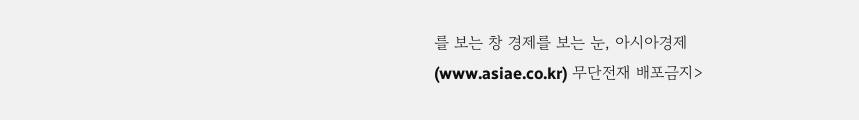를 보는 창 경제를 보는 눈, 아시아경제(www.asiae.co.kr) 무단전재 배포금지>